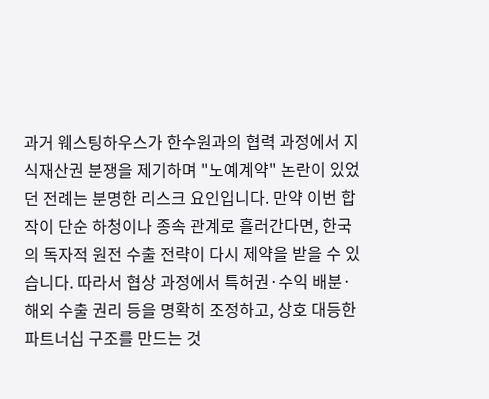과거 웨스팅하우스가 한수원과의 협력 과정에서 지식재산권 분쟁을 제기하며 "노예계약" 논란이 있었던 전례는 분명한 리스크 요인입니다. 만약 이번 합작이 단순 하청이나 종속 관계로 흘러간다면, 한국의 독자적 원전 수출 전략이 다시 제약을 받을 수 있습니다. 따라서 협상 과정에서 특허권·수익 배분·해외 수출 권리 등을 명확히 조정하고, 상호 대등한 파트너십 구조를 만드는 것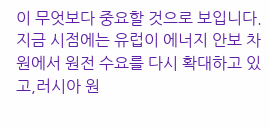이 무엇보다 중요할 것으로 보입니다.
지금 시점에는 유럽이 에너지 안보 차원에서 원전 수요를 다시 확대하고 있고,러시아 원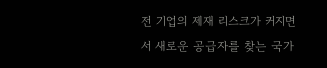전 기업의 제재 리스크가 커지면서 새로운 공급자를 찾는 국가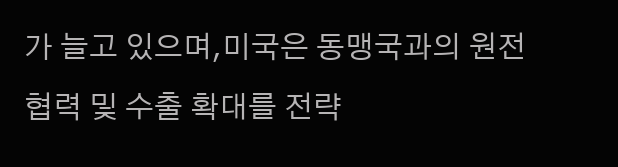가 늘고 있으며,미국은 동맹국과의 원전 협력 및 수출 확대를 전략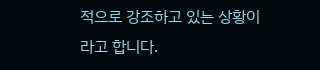적으로 강조하고 있는 상황이 라고 합니다.